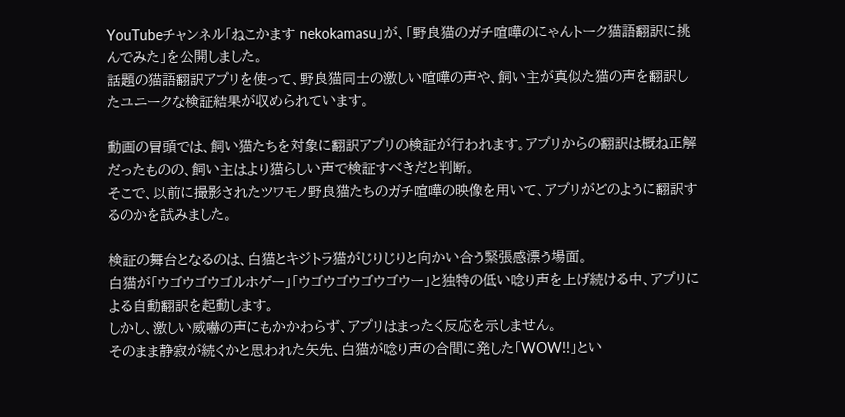YouTubeチャンネル「ねこかます nekokamasu」が、「野良猫のガチ喧嘩のにゃんトーク猫語翻訳に挑んでみた」を公開しました。
話題の猫語翻訳アプリを使って、野良猫同士の激しい喧嘩の声や、飼い主が真似た猫の声を翻訳したユニークな検証結果が収められています。

動画の冒頭では、飼い猫たちを対象に翻訳アプリの検証が行われます。アプリからの翻訳は概ね正解だったものの、飼い主はより猫らしい声で検証すべきだと判断。
そこで、以前に撮影されたツワモノ野良猫たちのガチ喧嘩の映像を用いて、アプリがどのように翻訳するのかを試みました。

検証の舞台となるのは、白猫とキジトラ猫がじりじりと向かい合う緊張感漂う場面。
白猫が「ウゴウゴウゴルホゲー」「ウゴウゴウゴウゴウー」と独特の低い唸り声を上げ続ける中、アプリによる自動翻訳を起動します。
しかし、激しい威嚇の声にもかかわらず、アプリはまったく反応を示しません。
そのまま静寂が続くかと思われた矢先、白猫が唸り声の合間に発した「WOW!!」とい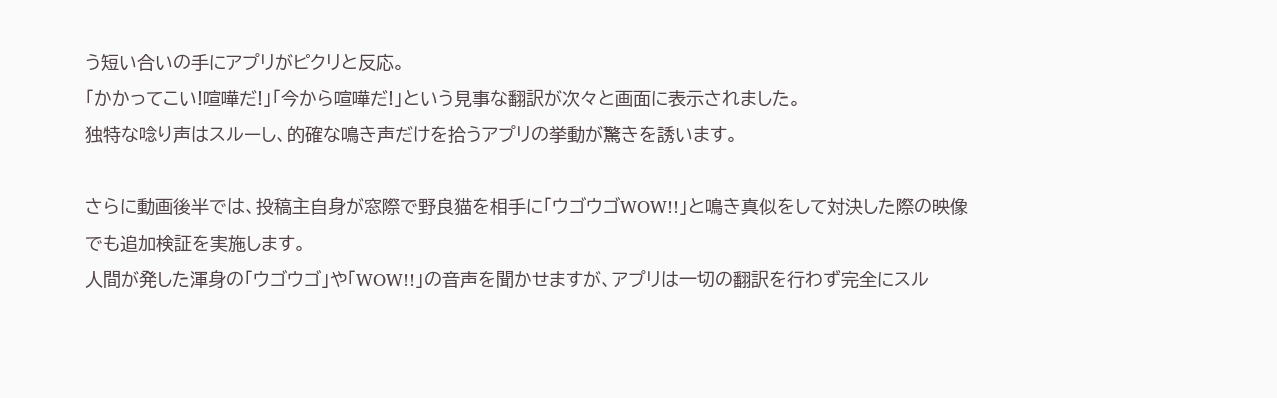う短い合いの手にアプリがピクリと反応。
「かかってこい!喧嘩だ!」「今から喧嘩だ!」という見事な翻訳が次々と画面に表示されました。
独特な唸り声はスルーし、的確な鳴き声だけを拾うアプリの挙動が驚きを誘います。

さらに動画後半では、投稿主自身が窓際で野良猫を相手に「ウゴウゴWOW!!」と鳴き真似をして対決した際の映像でも追加検証を実施します。
人間が発した渾身の「ウゴウゴ」や「WOW!!」の音声を聞かせますが、アプリは一切の翻訳を行わず完全にスル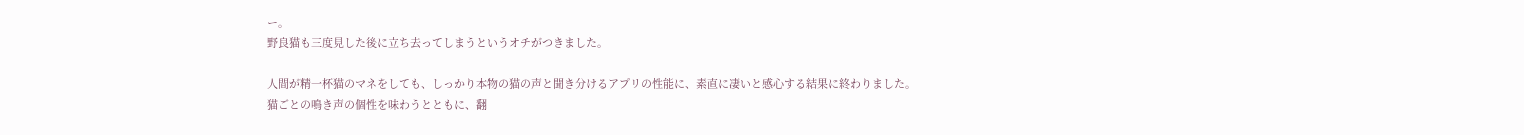ー。
野良猫も三度見した後に立ち去ってしまうというオチがつきました。

人間が精一杯猫のマネをしても、しっかり本物の猫の声と聞き分けるアプリの性能に、素直に凄いと感心する結果に終わりました。
猫ごとの鳴き声の個性を味わうとともに、翻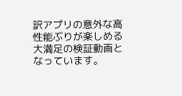訳アプリの意外な高性能ぶりが楽しめる大満足の検証動画となっています。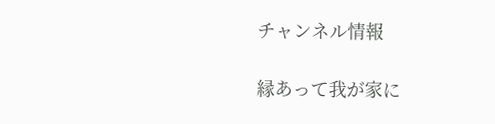チャンネル情報

縁あって我が家に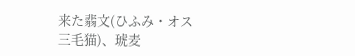来た翡文(ひふみ・オス三毛猫)、琥麦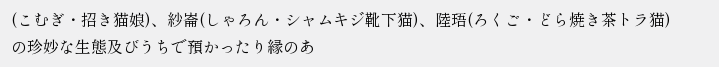(こむぎ・招き猫娘)、紗崙(しゃろん・シャムキジ靴下猫)、陸珸(ろくご・どら焼き茶トラ猫)の珍妙な生態及びうちで預かったり縁のあ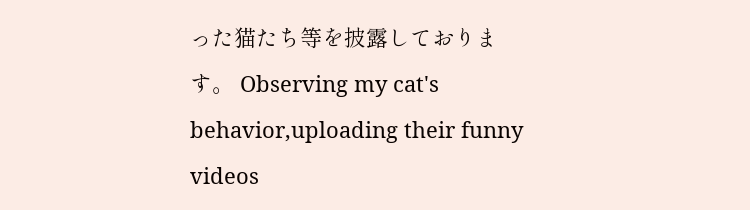った猫たち等を披露しております。 Observing my cat's behavior,uploading their funny videos